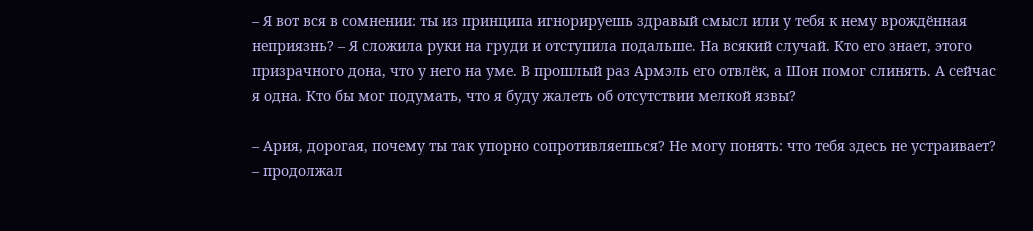– Я вот вся в сомнении: ты из принципа игнорируешь здравый смысл или у тебя к нему врождённая неприязнь? – Я сложила руки на груди и отступила подальше. На всякий случай. Кто его знает, этого призрачного дона, что у него на уме. В прошлый раз Армэль его отвлёк, а Шон помог слинять. А сейчас я одна. Кто бы мог подумать, что я буду жалеть об отсутствии мелкой язвы?

– Ария, дорогая, почему ты так упорно сопротивляешься? Не могу понять: что тебя здесь не устраивает? – продолжал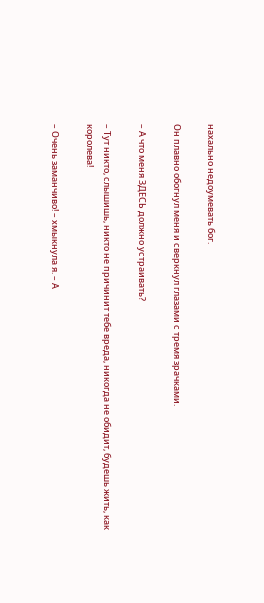нахально недоумевать бог.

Он плавно обогнул меня и сверкнул глазами с тремя зрачками.

– А что меня ЗДЕСЬ должно устраивать?

– Тут никто, слышишь, никто не причинит тебе вреда, никогда не обидит, будешь жить, как королева!

– Очень заманчиво! – хмыкнула я. – А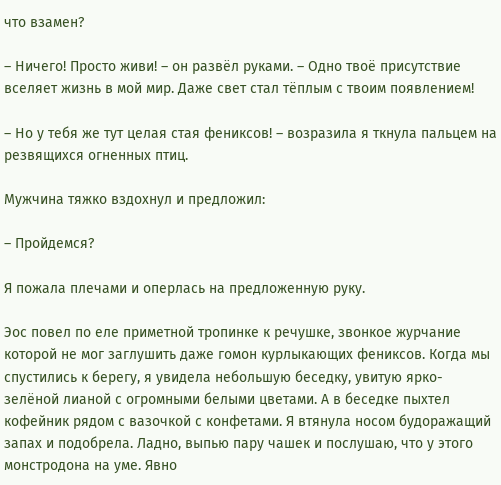что взамен?

– Ничего! Просто живи! – он развёл руками. – Одно твоё присутствие вселяет жизнь в мой мир. Даже свет стал тёплым с твоим появлением!

– Но у тебя же тут целая стая фениксов! – возразила я ткнула пальцем на резвящихся огненных птиц.

Мужчина тяжко вздохнул и предложил:

– Пройдемся?

Я пожала плечами и оперлась на предложенную руку.

Эос повел по еле приметной тропинке к речушке, звонкое журчание которой не мог заглушить даже гомон курлыкающих фениксов. Когда мы спустились к берегу, я увидела небольшую беседку, увитую ярко-зелёной лианой с огромными белыми цветами. А в беседке пыхтел кофейник рядом с вазочкой с конфетами. Я втянула носом будоражащий запах и подобрела. Ладно, выпью пару чашек и послушаю, что у этого монстродона на уме. Явно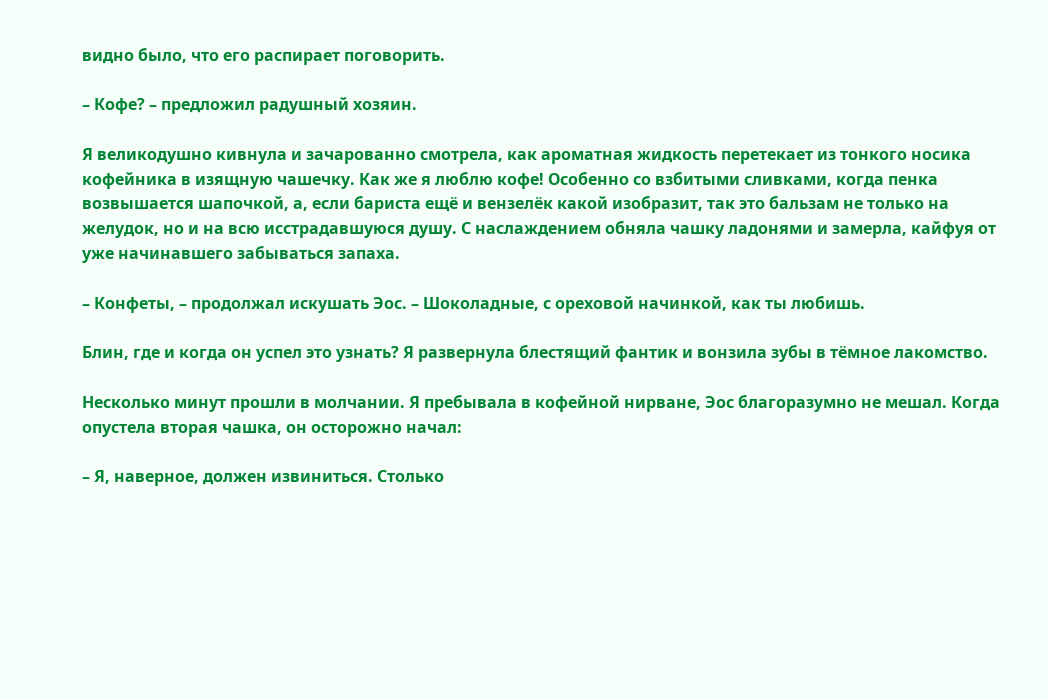видно было, что его распирает поговорить.

– Кофе? – предложил радушный хозяин.

Я великодушно кивнула и зачарованно смотрела, как ароматная жидкость перетекает из тонкого носика кофейника в изящную чашечку. Как же я люблю кофе! Особенно со взбитыми сливками, когда пенка возвышается шапочкой, а, если бариста ещё и вензелёк какой изобразит, так это бальзам не только на желудок, но и на всю исстрадавшуюся душу. С наслаждением обняла чашку ладонями и замерла, кайфуя от уже начинавшего забываться запаха.

– Конфеты, – продолжал искушать Эос. – Шоколадные, с ореховой начинкой, как ты любишь.

Блин, где и когда он успел это узнать? Я развернула блестящий фантик и вонзила зубы в тёмное лакомство.

Несколько минут прошли в молчании. Я пребывала в кофейной нирване, Эос благоразумно не мешал. Когда опустела вторая чашка, он осторожно начал:

– Я, наверное, должен извиниться. Столько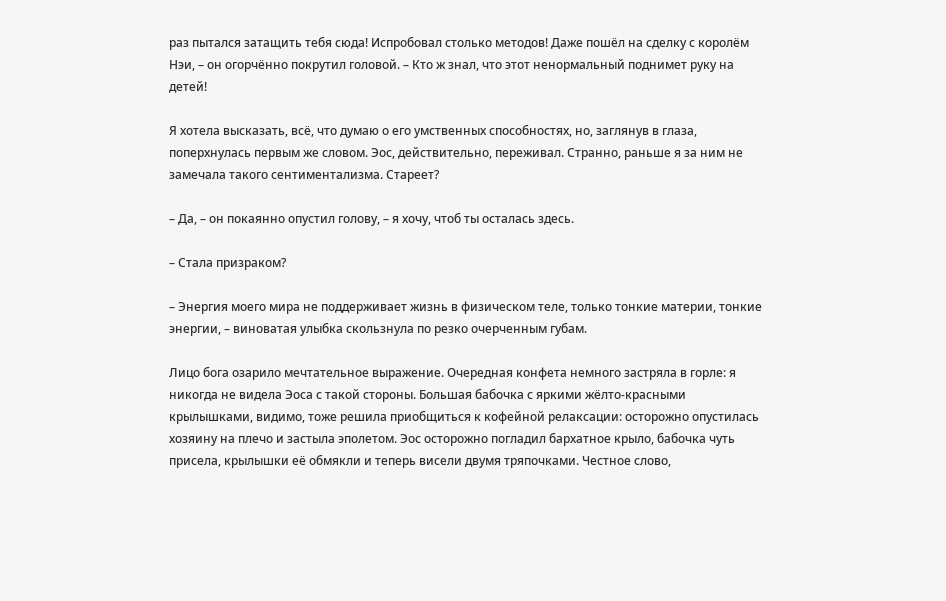раз пытался затащить тебя сюда! Испробовал столько методов! Даже пошёл на сделку с королём Нэи, – он огорчённо покрутил головой. – Кто ж знал, что этот ненормальный поднимет руку на детей!

Я хотела высказать, всё, что думаю о его умственных способностях, но, заглянув в глаза, поперхнулась первым же словом. Эос, действительно, переживал. Странно, раньше я за ним не замечала такого сентиментализма. Стареет?

– Да, – он покаянно опустил голову, – я хочу, чтоб ты осталась здесь.

– Стала призраком?

– Энергия моего мира не поддерживает жизнь в физическом теле, только тонкие материи, тонкие энергии, – виноватая улыбка скользнула по резко очерченным губам.

Лицо бога озарило мечтательное выражение. Очередная конфета немного застряла в горле: я никогда не видела Эоса с такой стороны. Большая бабочка с яркими жёлто-красными крылышками, видимо, тоже решила приобщиться к кофейной релаксации: осторожно опустилась хозяину на плечо и застыла эполетом. Эос осторожно погладил бархатное крыло, бабочка чуть присела, крылышки её обмякли и теперь висели двумя тряпочками. Честное слово,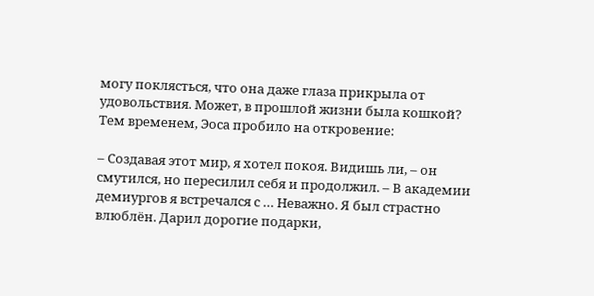могу поклясться, что она даже глаза прикрыла от удовольствия. Может, в прошлой жизни была кошкой? Тем временем, Эоса пробило на откровение:

– Создавая этот мир, я хотел покоя. Видишь ли, – он смутился, но пересилил себя и продолжил. – В академии демиургов я встречался с … Неважно. Я был страстно влюблён. Дарил дорогие подарки,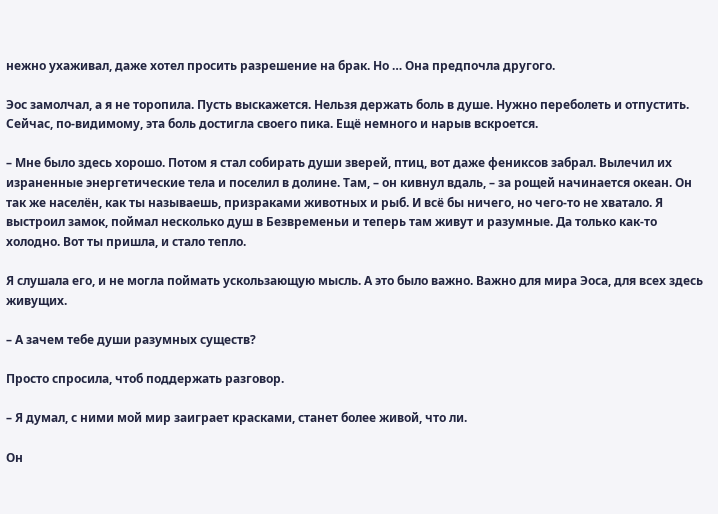нежно ухаживал, даже хотел просить разрешение на брак. Но … Она предпочла другого.

Эос замолчал, а я не торопила. Пусть выскажется. Нельзя держать боль в душе. Нужно переболеть и отпустить. Сейчас, по-видимому, эта боль достигла своего пика. Ещё немного и нарыв вскроется.

– Мне было здесь хорошо. Потом я стал собирать души зверей, птиц, вот даже фениксов забрал. Вылечил их израненные энергетические тела и поселил в долине. Там, – он кивнул вдаль, – за рощей начинается океан. Он так же населён, как ты называешь, призраками животных и рыб. И всё бы ничего, но чего-то не хватало. Я выстроил замок, поймал несколько душ в Безвременьи и теперь там живут и разумные. Да только как-то холодно. Вот ты пришла, и стало тепло.

Я слушала его, и не могла поймать ускользающую мысль. А это было важно. Важно для мира Эоса, для всех здесь живущих.

– А зачем тебе души разумных существ?

Просто спросила, чтоб поддержать разговор.

– Я думал, с ними мой мир заиграет красками, станет более живой, что ли.

Он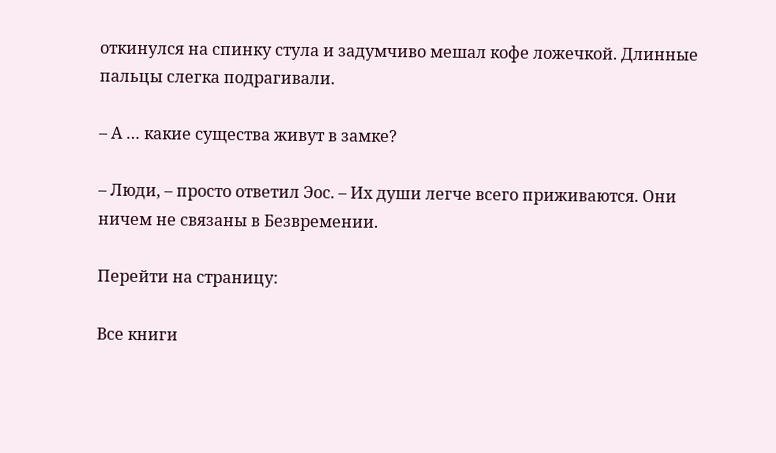откинулся на спинку стула и задумчиво мешал кофе ложечкой. Длинные пальцы слегка подрагивали.

– А … какие существа живут в замке?

– Люди, – просто ответил Эос. – Их души легче всего приживаются. Они ничем не связаны в Безвремении.

Перейти на страницу:

Все книги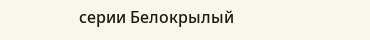серии Белокрылый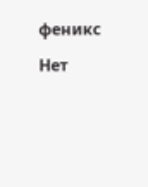феникс

Нет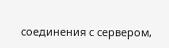соединения с сервером,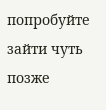попробуйте зайти чуть позже